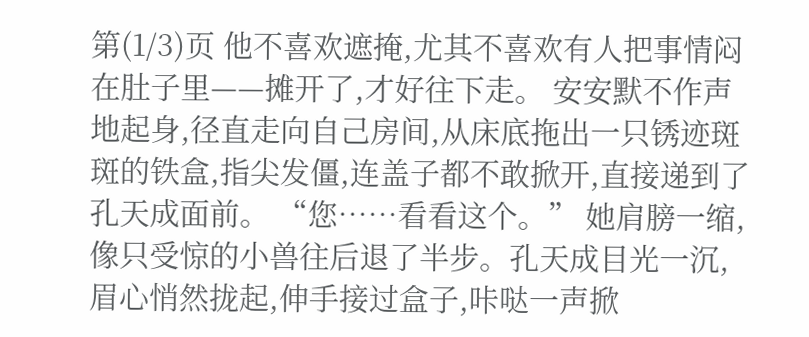第(1/3)页 他不喜欢遮掩,尤其不喜欢有人把事情闷在肚子里——摊开了,才好往下走。 安安默不作声地起身,径直走向自己房间,从床底拖出一只锈迹斑斑的铁盒,指尖发僵,连盖子都不敢掀开,直接递到了孔天成面前。 “您……看看这个。” 她肩膀一缩,像只受惊的小兽往后退了半步。孔天成目光一沉,眉心悄然拢起,伸手接过盒子,咔哒一声掀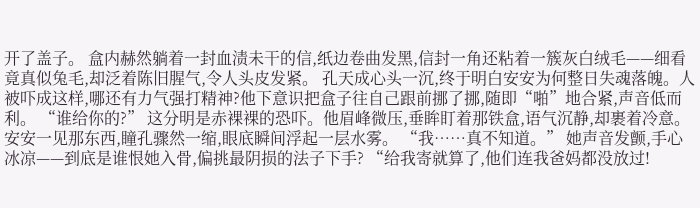开了盖子。 盒内赫然躺着一封血渍未干的信,纸边卷曲发黑,信封一角还粘着一簇灰白绒毛——细看竟真似兔毛,却泛着陈旧腥气,令人头皮发紧。 孔天成心头一沉,终于明白安安为何整日失魂落魄。人被吓成这样,哪还有力气强打精神?他下意识把盒子往自己跟前挪了挪,随即“啪”地合紧,声音低而利。 “谁给你的?” 这分明是赤裸裸的恐吓。他眉峰微压,垂眸盯着那铁盒,语气沉静,却裹着冷意。安安一见那东西,瞳孔骤然一缩,眼底瞬间浮起一层水雾。 “我……真不知道。” 她声音发颤,手心冰凉——到底是谁恨她入骨,偏挑最阴损的法子下手? “给我寄就算了,他们连我爸妈都没放过!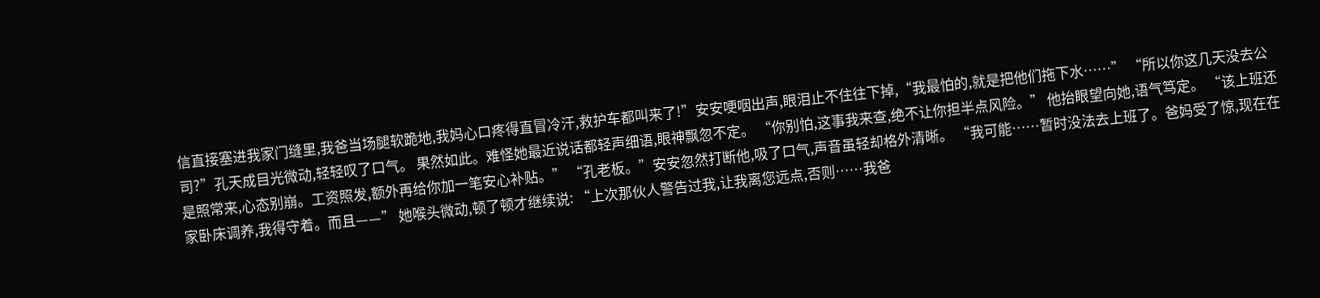信直接塞进我家门缝里,我爸当场腿软跪地,我妈心口疼得直冒冷汗,救护车都叫来了!”安安哽咽出声,眼泪止不住往下掉,“我最怕的,就是把他们拖下水……” “所以你这几天没去公司?”孔天成目光微动,轻轻叹了口气。 果然如此。难怪她最近说话都轻声细语,眼神飘忽不定。 “你别怕,这事我来查,绝不让你担半点风险。” 他抬眼望向她,语气笃定。 “该上班还是照常来,心态别崩。工资照发,额外再给你加一笔安心补贴。” “孔老板。”安安忽然打断他,吸了口气,声音虽轻却格外清晰。 “我可能……暂时没法去上班了。爸妈受了惊,现在在家卧床调养,我得守着。而且——” 她喉头微动,顿了顿才继续说: “上次那伙人警告过我,让我离您远点,否则……我爸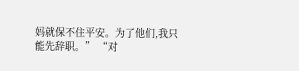妈就保不住平安。为了他们,我只能先辞职。” “对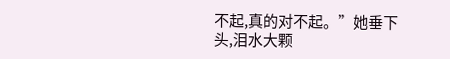不起,真的对不起。”她垂下头,泪水大颗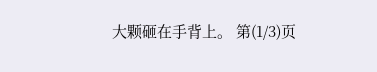大颗砸在手背上。 第(1/3)页